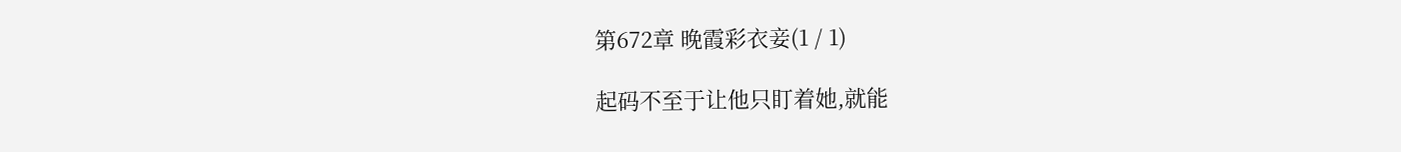第672章 晚霞彩衣妾(1 / 1)

起码不至于让他只盯着她,就能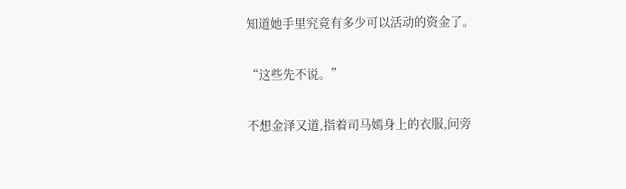知道她手里究竟有多少可以活动的资金了。

“这些先不说。”

不想金泽又道,指着司马嫣身上的衣服,问旁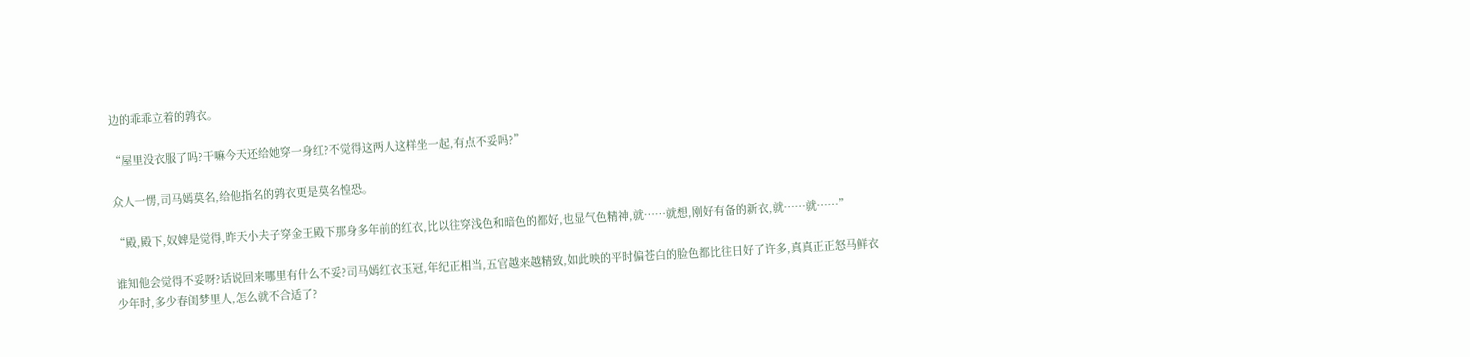边的乖乖立着的鹑衣。

“屋里没衣服了吗?干嘛今天还给她穿一身红?不觉得这两人这样坐一起,有点不妥吗?”

众人一愣,司马嫣莫名,给他指名的鹑衣更是莫名惶恐。

“殿,殿下,奴婢是觉得,昨天小夫子穿金王殿下那身多年前的红衣,比以往穿浅色和暗色的都好,也显气色精神,就……就想,刚好有备的新衣,就……就……”

谁知他会觉得不妥呀?话说回来哪里有什么不妥?司马嫣红衣玉冠,年纪正相当,五官越来越精致,如此映的平时偏苍白的脸色都比往日好了许多,真真正正怒马鲜衣少年时,多少春闺梦里人,怎么就不合适了?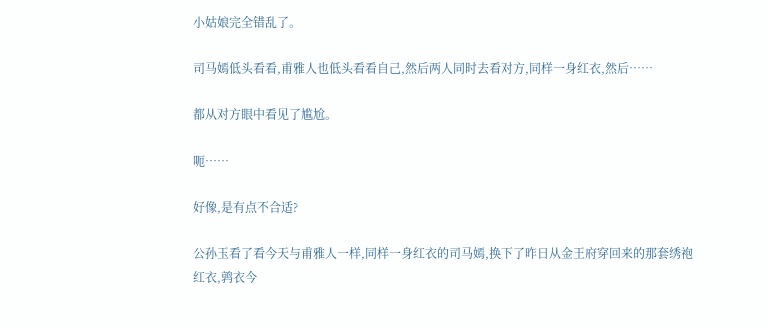小姑娘完全错乱了。

司马嫣低头看看,甫雅人也低头看看自己,然后两人同时去看对方,同样一身红衣,然后……

都从对方眼中看见了尴尬。

呃……

好像,是有点不合适?

公孙玉看了看今天与甫雅人一样,同样一身红衣的司马嫣,换下了昨日从金王府穿回来的那套绣袍红衣,鹑衣今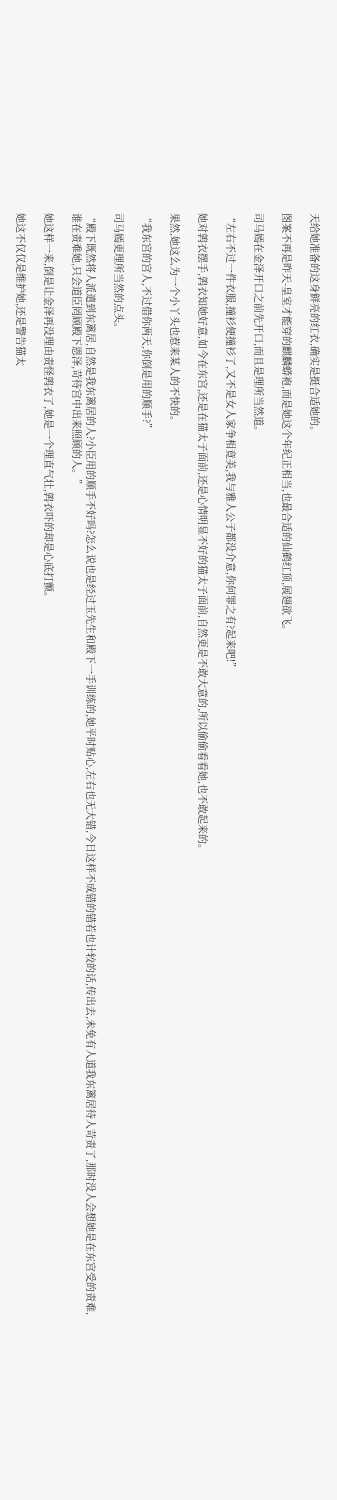天给她准备的这身鲜亮的红衣,确实是挺合适她的。

图案不再是昨天-皇室才能穿的麒麟蟒袍,而是她这个年纪正相当,也最合适的仙鹤红顶,展翅欲飞。

司马嫣在金泽开口之前先开口,而且是理所当然道。

“左右不过一件衣服,撞衫便撞衫了,又不是女人家争相竟美,我与雅人公子都没介意,你何罪之有?起来吧!”

她对鹑衣摆手,鹑衣知她好意,如今在东宫,还是在猫太子面前,还是心情明显不好的猫太子面前,自然更是不敢大意的,所以偷偷看看她,也不敢起来的。

果然,她这么为一个小丫头也惹来某人的不快的。

“我东宫的宫人,不过借你两天,你倒是用的顺手?”

司马嫣更理所当然的点头。

“殿下既然将人派遣到东篱居,自然是我东篱居的人?小臣用的顺手不好吗?怎么说也是经过玉先生和殿下一手训练的,她平时贴心,左右也无大错,今日这样不成错的错若也计较的话,传出去,未免有人道我东篱居待人苛责了,那时没人会想她是在东宫受的责难,谁在责难她,只会道臣罔顾殿下恩泽,苛待宫中出来照顾的人。”

她这样一来,倒是让金泽再没理由责怪鹑衣了,她是一个理直气壮,鹑衣吓的却是心底打颤。

她这不仅仅是维护她,还是警告猫太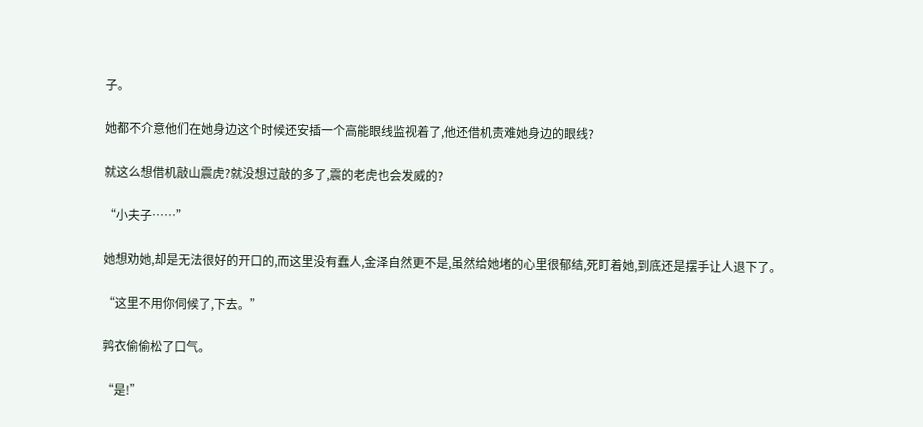子。

她都不介意他们在她身边这个时候还安插一个高能眼线监视着了,他还借机责难她身边的眼线?

就这么想借机敲山震虎?就没想过敲的多了,震的老虎也会发威的?

“小夫子……”

她想劝她,却是无法很好的开口的,而这里没有蠢人,金泽自然更不是,虽然给她堵的心里很郁结,死盯着她,到底还是摆手让人退下了。

“这里不用你伺候了,下去。”

鹑衣偷偷松了口气。

“是!”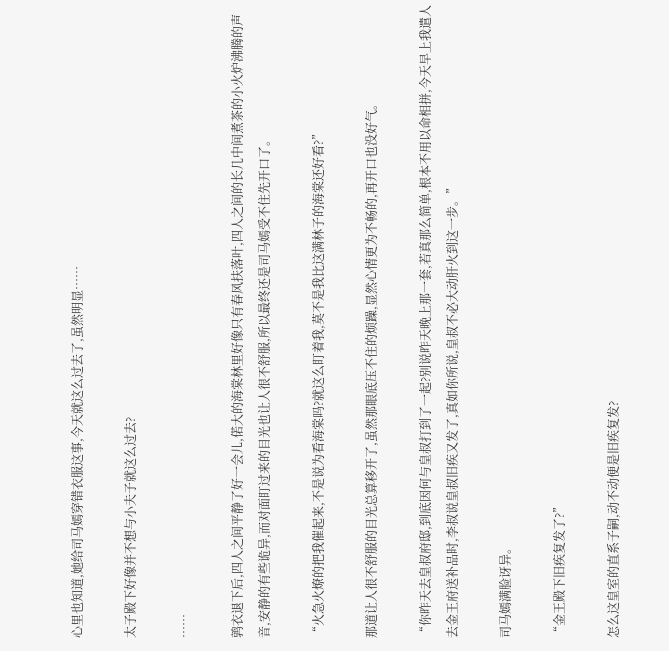心里也知道,她给司马嫣穿错衣服这事,今天就这么过去了,虽然明显……

太子殿下好像并不想与小夫子就这么过去?

……

鹑衣退下后,四人之间平静了好一会儿,偌大的海棠林里好像只有春风扶落叶,四人之间的长几中间煮茶的小火炉沸腾的声音,安静的有些诡异,而对面盯过来的目光也让人很不舒服,所以最终还是司马嫣受不住先开口了。

“火急火燎的把我催起来,不是说为看海棠吗?就这么盯着我,莫不是我比这满林子的海棠还好看?”

那道让人很不舒服的目光总算移开了,虽然那眼底压不住的烦躁,显然心情更为不畅的,再开口也没好气。

“你昨天去皇叔府邸,到底因何与皇叔打到了一起?别说昨天晚上那一套,若真那么简单,根本不用以命相拼,今天早上我遣人去金王府送补品时,李叔说皇叔旧疾又发了,真如你所说,皇叔不必大动肝火到这一步。”

司马嫣满脸讶异。

“金王殿下旧疾复发了?”

怎么这皇室的直系子嗣,动不动便是旧疾复发?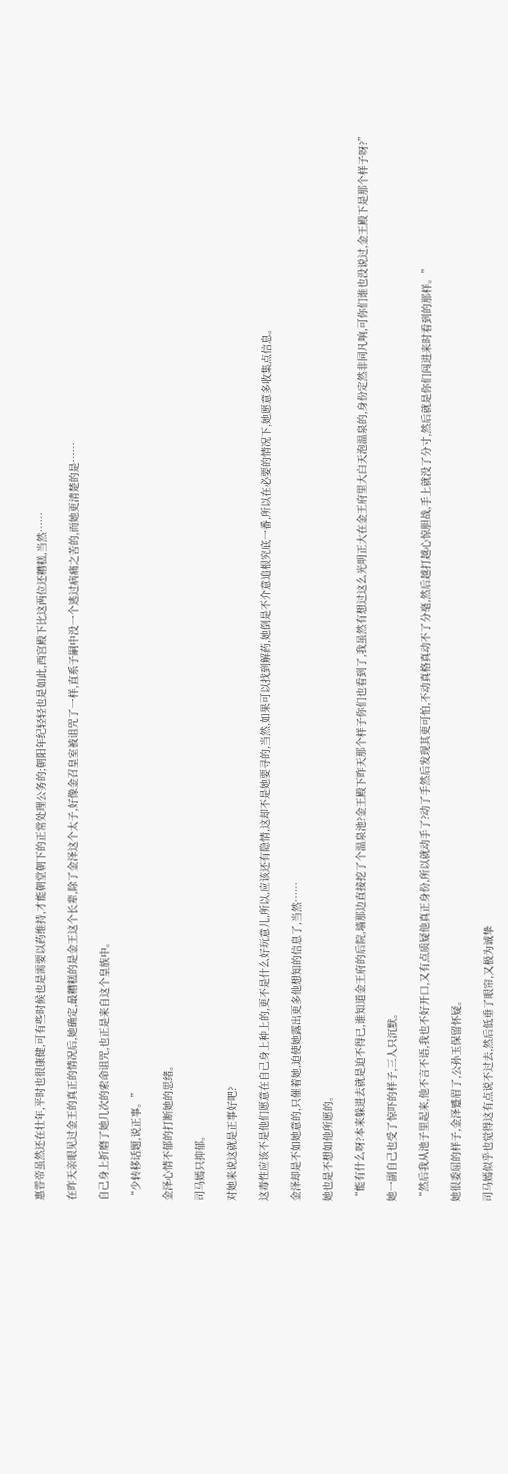惠雸帝虽然还在壮年,平时也很康健,可有些时候也是需要以药维持,才能朝堂朝下的正常处理公务的;朝阳年纪轻轻也是如此,西宫殿下比这两位还糟糕,当然……

在昨天亲眼见过金王的真正的情况后,她确定,最糟糕的是金王这个长辈,除了金泽这个太子,好像金召皇室被诅咒了一样,直系子嗣中没一个逃过病痛之苦的,而她更清楚的是……

自己身上折磨了她几次的索命诅咒,也正是来自这个皇族中。

“少转移话题,说正事。”

金泽心情不郁的打断她的思绪。

司马嫣只抑郁。

对她来说这就是正事好吧?

这毒性应该不是他们愿意在自己身上种上的,更不是什么好玩意儿,所以,应该还有隐情,这却不是她要寻的,当然,如果可以找到解药,她倒是不介意追根究底一番,所以在必要的情况下,她愿意多收集点信息。

金泽却是不如她意的,只催着她,迫使她露出更多他想知的信息了,当然……

她也是不想如他所愿的。

“能有什么呀?本来躲进去就是迫不得已,谁知道金王府的后院,墙那边直接挖了个温泉池?金王殿下昨天那个样子你们也看到了,我虽然有想过这么光明正大在金王府里大白天泡温泉的,身份定然非同凡响,可你们谁也没说过,金王殿下是那个样子呀?”

她一副自己也受了惊吓的样子,三人只沉默。

“然后我从池子里起来,他不言不语,我也不好开口,又有点质疑他真正身份,所以就动手了?动了手然后发现其更可怕,不动真格真动不了分毫,然后越打越心惊胆战,手上就没了分寸,然后就是你们闯进来时看到的那样。”

她很委屈的样子,金泽蹙眉了,公孙玉保留怀疑。

司马嫣似乎也觉得这有点说不过去,然后低垂了眼帘,又极为诚挚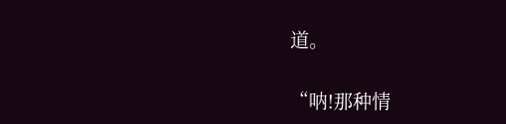道。

“呐!那种情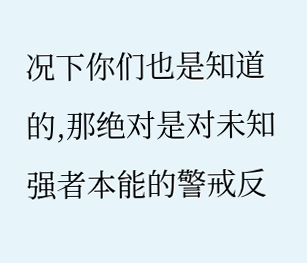况下你们也是知道的,那绝对是对未知强者本能的警戒反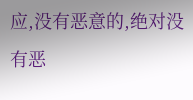应,没有恶意的,绝对没有恶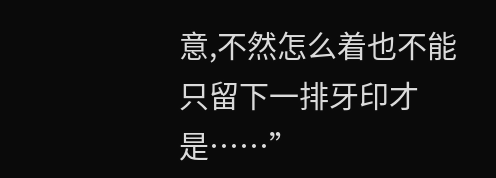意,不然怎么着也不能只留下一排牙印才是……”